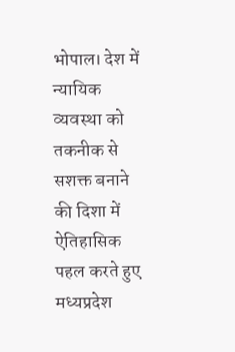भोपाल। देश में न्यायिक व्यवस्था को तकनीक से सशक्त बनाने की दिशा में ऐतिहासिक पहल करते हुए मध्यप्रदेश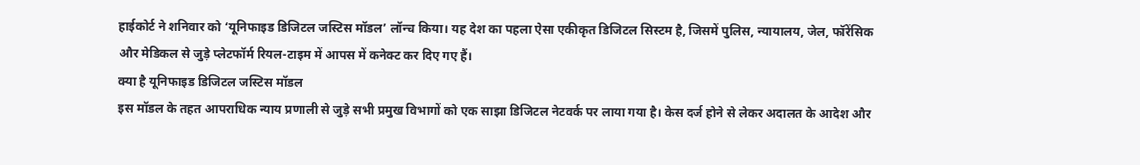हाईकोर्ट ने शनिवार को ‘यूनिफाइड डिजिटल जस्टिस मॉडल’ लॉन्च किया। यह देश का पहला ऐसा एकीकृत डिजिटल सिस्टम है, जिसमें पुलिस, न्यायालय, जेल, फॉरेंसिक और मेडिकल से जुड़े प्लेटफॉर्म रियल-टाइम में आपस में कनेक्ट कर दिए गए हैं।
क्या है यूनिफाइड डिजिटल जस्टिस मॉडल
इस मॉडल के तहत आपराधिक न्याय प्रणाली से जुड़े सभी प्रमुख विभागों को एक साझा डिजिटल नेटवर्क पर लाया गया है। केस दर्ज होने से लेकर अदालत के आदेश और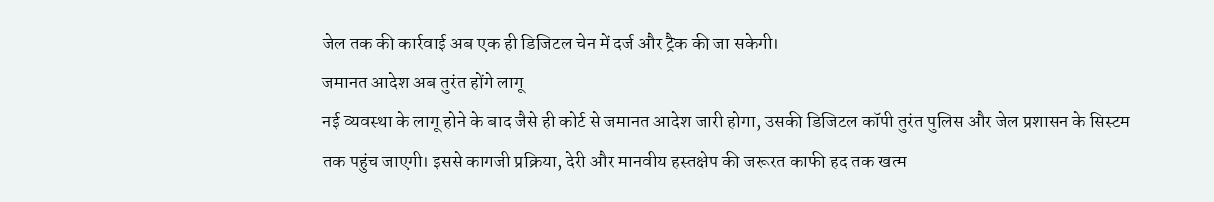जेल तक की कार्रवाई अब एक ही डिजिटल चेन में दर्ज और ट्रैक की जा सकेगी।
जमानत आदेश अब तुरंत होंगे लागू
नई व्यवस्था के लागू होने के बाद जैसे ही कोर्ट से जमानत आदेश जारी होगा, उसकी डिजिटल कॉपी तुरंत पुलिस और जेल प्रशासन के सिस्टम तक पहुंच जाएगी। इससे कागजी प्रक्रिया, देरी और मानवीय हस्तक्षेप की जरूरत काफी हद तक खत्म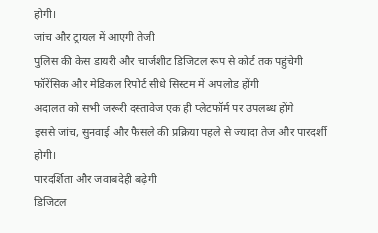होगी।
जांच और ट्रायल में आएगी तेजी
पुलिस की केस डायरी और चार्जशीट डिजिटल रूप से कोर्ट तक पहुंचेगी
फॉरेंसिक और मेडिकल रिपोर्ट सीधे सिस्टम में अपलोड होंगी
अदालत को सभी जरूरी दस्तावेज एक ही प्लेटफॉर्म पर उपलब्ध होंगे
इससे जांच, सुनवाई और फैसले की प्रक्रिया पहले से ज्यादा तेज और पारदर्शी होगी।
पारदर्शिता और जवाबदेही बढ़ेगी
डिजिटल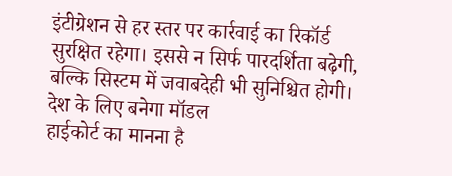इंटीग्रेशन से हर स्तर पर कार्रवाई का रिकॉर्ड सुरक्षित रहेगा। इससे न सिर्फ पारदर्शिता बढ़ेगी, बल्कि सिस्टम में जवाबदेही भी सुनिश्चित होगी।
देश के लिए बनेगा मॉडल
हाईकोर्ट का मानना है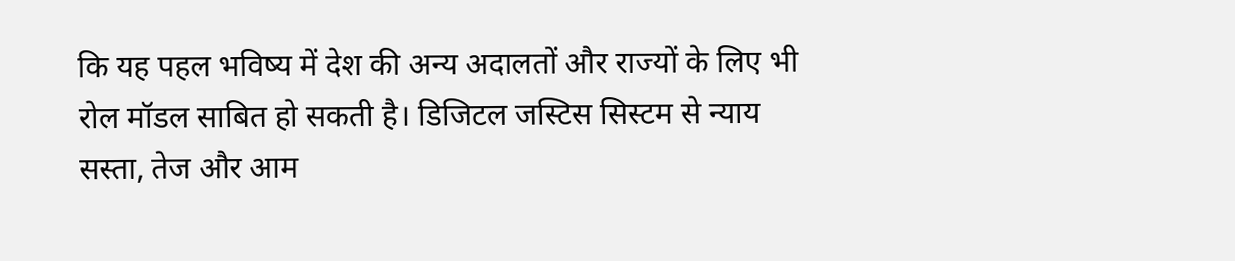कि यह पहल भविष्य में देश की अन्य अदालतों और राज्यों के लिए भी रोल मॉडल साबित हो सकती है। डिजिटल जस्टिस सिस्टम से न्याय सस्ता, तेज और आम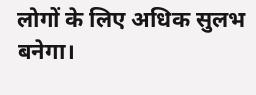लोगों के लिए अधिक सुलभ बनेगा।